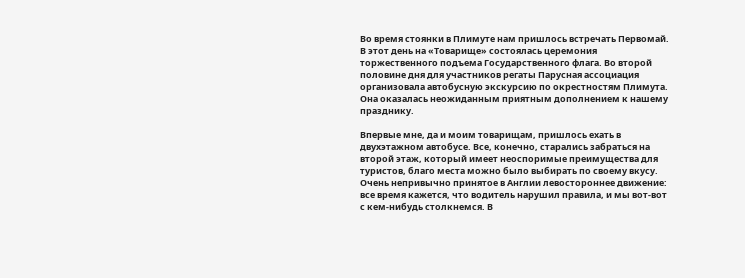Во время стоянки в Плимуте нам пришлось встречать Первомай. В этот день на «Товарище» состоялась церемония торжественного подъема Государственного флага. Во второй половине дня для участников регаты Парусная ассоциация организовала автобусную экскурсию по окрестностям Плимута. Она оказалась неожиданным приятным дополнением к нашему празднику.

Впервые мне, да и моим товарищам, пришлось ехать в двухэтажном автобусе. Все, конечно, старались забраться на второй этаж, который имеет неоспоримые преимущества для туристов, благо места можно было выбирать по своему вкусу. Очень непривычно принятое в Англии левостороннее движение: все время кажется, что водитель нарушил правила, и мы вот-вот с кем-нибудь столкнемся. В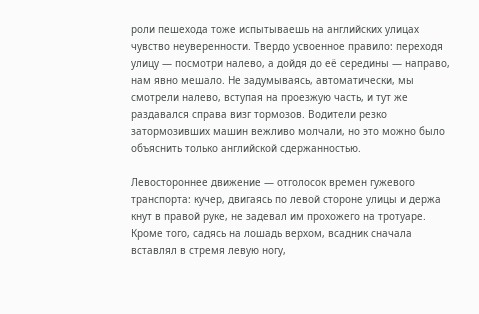роли пешехода тоже испытываешь на английских улицах чувство неуверенности. Твердо усвоенное правило: переходя улицу — посмотри налево, а дойдя до её середины — направо, нам явно мешало. Не задумываясь, автоматически, мы смотрели налево, вступая на проезжую часть, и тут же раздавался справа визг тормозов. Водители резко затормозивших машин вежливо молчали, но это можно было объяснить только английской сдержанностью.

Левостороннее движение — отголосок времен гужевого транспорта: кучер, двигаясь по левой стороне улицы и держа кнут в правой руке, не задевал им прохожего на тротуаре. Кроме того, садясь на лошадь верхом, всадник сначала вставлял в стремя левую ногу,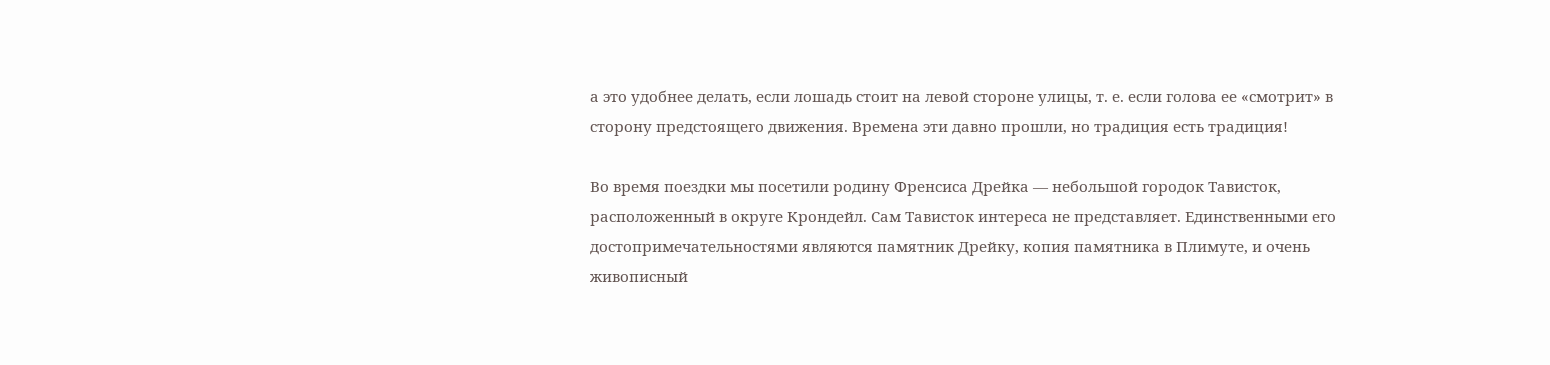а это удобнее делать, если лошадь стоит на левой стороне улицы, т. е. если голова ее «смотрит» в сторону предстоящего движения. Времена эти давно прошли, но традиция есть традиция!

Во время поездки мы посетили родину Френсиса Дрейка — небольшой городок Тависток, расположенный в округе Крондейл. Сам Тависток интереса не представляет. Единственными его достопримечательностями являются памятник Дрейку, копия памятника в Плимуте, и очень живописный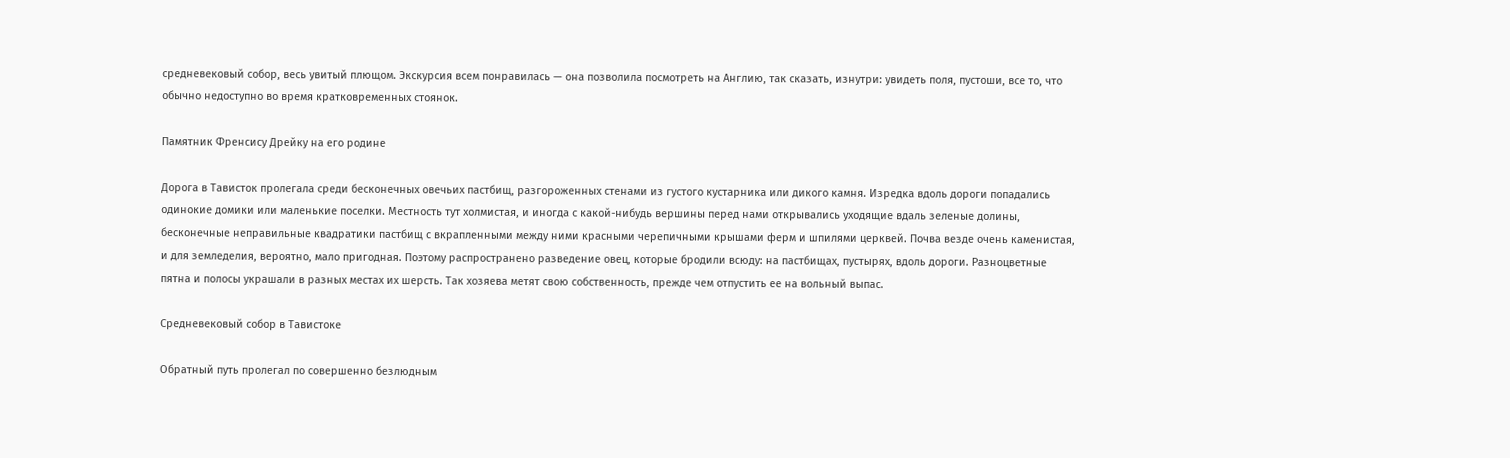средневековый собор, весь увитый плющом. Экскурсия всем понравилась — она позволила посмотреть на Англию, так сказать, изнутри: увидеть поля, пустоши, все то, что обычно недоступно во время кратковременных стоянок.

Памятник Френсису Дрейку на его родине

Дорога в Тависток пролегала среди бесконечных овечьих пастбищ, разгороженных стенами из густого кустарника или дикого камня. Изредка вдоль дороги попадались одинокие домики или маленькие поселки. Местность тут холмистая, и иногда с какой-нибудь вершины перед нами открывались уходящие вдаль зеленые долины, бесконечные неправильные квадратики пастбищ с вкрапленными между ними красными черепичными крышами ферм и шпилями церквей. Почва везде очень каменистая, и для земледелия, вероятно, мало пригодная. Поэтому распространено разведение овец, которые бродили всюду: на пастбищах, пустырях, вдоль дороги. Разноцветные пятна и полосы украшали в разных местах их шерсть. Так хозяева метят свою собственность, прежде чем отпустить ее на вольный выпас.

Средневековый собор в Тавистоке

Обратный путь пролегал по совершенно безлюдным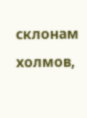склонам холмов,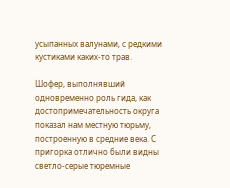усыпанных валунами, с редкими кустиками каких-то трав.

Шофер, выполнявший одновременно роль гида, как достопримечательность округа показал нам местную тюрьму, построенную в средние века. С пригорка отлично были видны светло-серые тюремные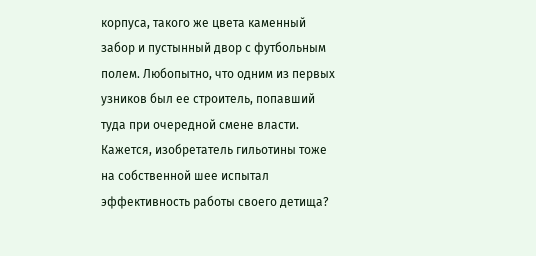корпуса, такого же цвета каменный забор и пустынный двор с футбольным полем. Любопытно, что одним из первых узников был ее строитель, попавший туда при очередной смене власти. Кажется, изобретатель гильотины тоже на собственной шее испытал эффективность работы своего детища?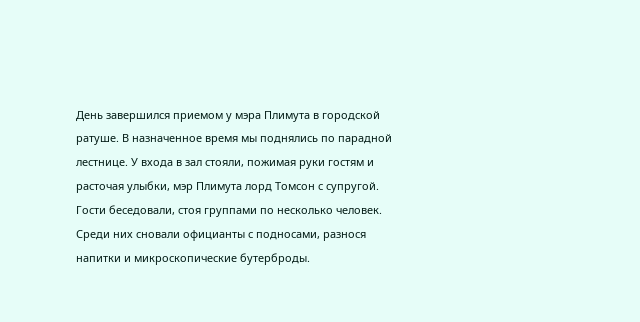День завершился приемом у мэра Плимута в городской ратуше. В назначенное время мы поднялись по парадной лестнице. У входа в зал стояли, пожимая руки гостям и расточая улыбки, мэр Плимута лорд Томсон с супругой. Гости беседовали, стоя группами по несколько человек. Среди них сновали официанты с подносами, разнося напитки и микроскопические бутерброды.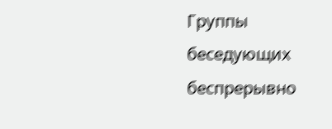Группы беседующих беспрерывно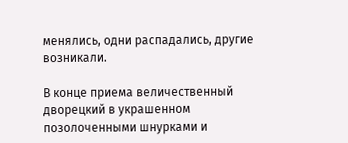менялись, одни распадались, другие возникали.

В конце приема величественный дворецкий в украшенном позолоченными шнурками и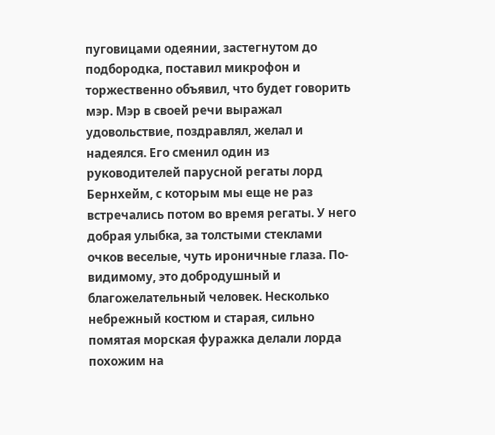пуговицами одеянии, застегнутом до подбородка, поставил микрофон и торжественно объявил, что будет говорить мэр. Мэр в своей речи выражал удовольствие, поздравлял, желал и надеялся. Его сменил один из руководителей парусной регаты лорд Бернхейм, с которым мы еще не раз встречались потом во время регаты. У него добрая улыбка, за толстыми стеклами очков веселые, чуть ироничные глаза. По-видимому, это добродушный и благожелательный человек. Несколько небрежный костюм и старая, сильно помятая морская фуражка делали лорда похожим на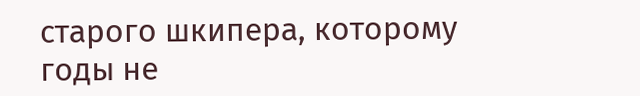старого шкипера, которому годы не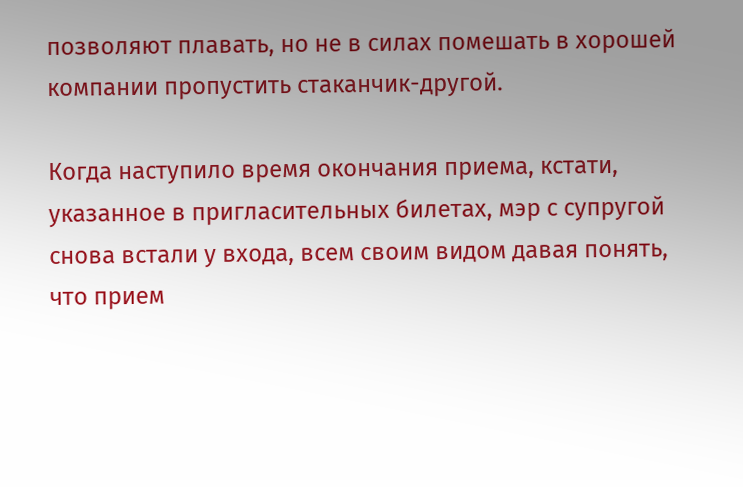позволяют плавать, но не в силах помешать в хорошей компании пропустить стаканчик-другой.

Когда наступило время окончания приема, кстати, указанное в пригласительных билетах, мэр с супругой снова встали у входа, всем своим видом давая понять, что прием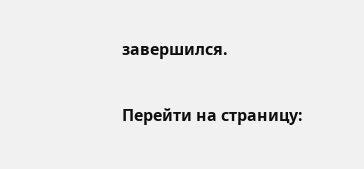завершился.

Перейти на страницу: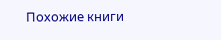Похожие книги